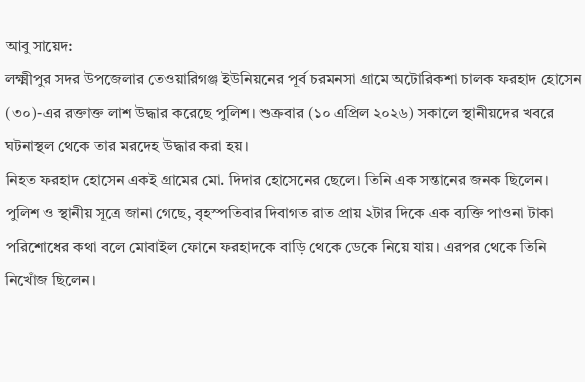আবু সায়েদ:
লক্ষ্মীপুর সদর উপজেলার তেওয়ারিগঞ্জ ইউনিয়নের পূর্ব চরমনসা গ্রামে অটোরিকশা চালক ফরহাদ হোসেন (৩০)-এর রক্তাক্ত লাশ উদ্ধার করেছে পুলিশ। শুক্রবার (১০ এপ্রিল ২০২৬) সকালে স্থানীয়দের খবরে ঘটনাস্থল থেকে তার মরদেহ উদ্ধার করা হয়।
নিহত ফরহাদ হোসেন একই গ্রামের মো. দিদার হোসেনের ছেলে। তিনি এক সন্তানের জনক ছিলেন।
পুলিশ ও স্থানীয় সূত্রে জানা গেছে, বৃহস্পতিবার দিবাগত রাত প্রায় ২টার দিকে এক ব্যক্তি পাওনা টাকা পরিশোধের কথা বলে মোবাইল ফোনে ফরহাদকে বাড়ি থেকে ডেকে নিয়ে যায়। এরপর থেকে তিনি নিখোঁজ ছিলেন।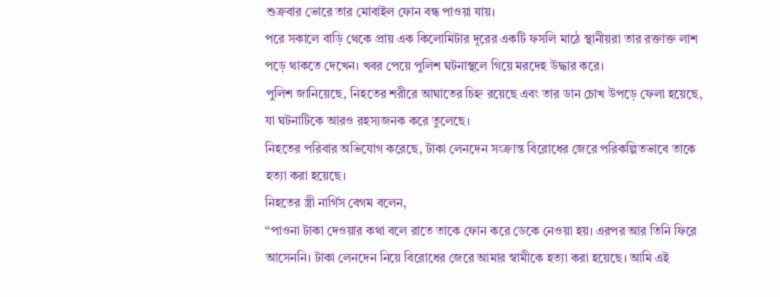শুক্রবার ভোরে তার মোবাইল ফোন বন্ধ পাওয়া যায়।
পরে সকালে বাড়ি থেকে প্রায় এক কিলোমিটার দূরের একটি ফসলি মাঠে স্থানীয়রা তার রক্তাক্ত লাশ পড়ে থাকতে দেখেন। খবর পেয়ে পুলিশ ঘটনাস্থলে গিয়ে মরদেহ উদ্ধার করে।
পুলিশ জানিয়েছে, নিহতের শরীরে আঘাতের চিহ্ন রয়েছে এবং তার ডান চোখ উপড়ে ফেলা হয়েছে, যা ঘটনাটিকে আরও রহস্যজনক করে তুলেছে।
নিহতের পরিবার অভিযোগ করেছে, টাকা লেনদেন সংক্রান্ত বিরোধের জেরে পরিকল্পিতভাবে তাকে হত্যা করা হয়েছে।
নিহতের স্ত্রী নার্গিস বেগম বলেন,
“পাওনা টাকা দেওয়ার কথা বলে রাতে তাকে ফোন করে ডেকে নেওয়া হয়। এরপর আর তিনি ফিরে আসেননি। টাকা লেনদেন নিয়ে বিরোধের জেরে আমার স্বামীকে হত্যা করা হয়েছে। আমি এই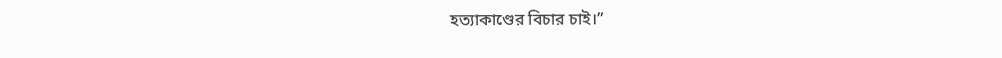হত্যাকাণ্ডের বিচার চাই।”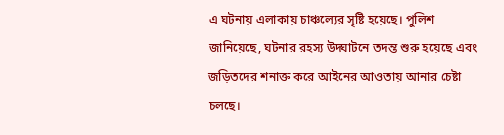এ ঘটনায় এলাকায় চাঞ্চল্যের সৃষ্টি হয়েছে। পুলিশ জানিয়েছে, ঘটনার রহস্য উদ্ঘাটনে তদন্ত শুরু হয়েছে এবং জড়িতদের শনাক্ত করে আইনের আওতায় আনার চেষ্টা চলছে।